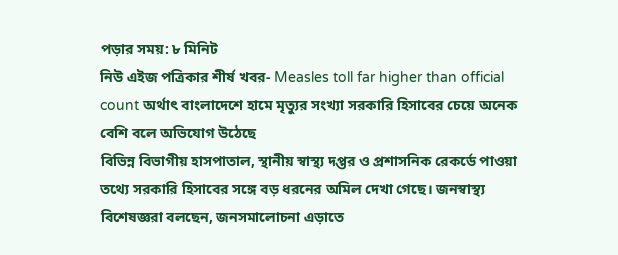পড়ার সময়: ৮ মিনিট
নিউ এইজ পত্রিকার শীর্ষ খবর- Measles toll far higher than official count অর্থাৎ বাংলাদেশে হামে মৃত্যুর সংখ্যা সরকারি হিসাবের চেয়ে অনেক বেশি বলে অভিযোগ উঠেছে
বিভিন্ন বিভাগীয় হাসপাতাল, স্থানীয় স্বাস্থ্য দপ্তর ও প্রশাসনিক রেকর্ডে পাওয়া তথ্যে সরকারি হিসাবের সঙ্গে বড় ধরনের অমিল দেখা গেছে। জনস্বাস্থ্য বিশেষজ্ঞরা বলছেন, জনসমালোচনা এড়াতে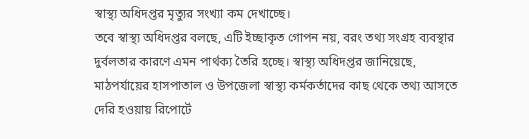স্বাস্থ্য অধিদপ্তর মৃত্যুর সংখ্যা কম দেখাচ্ছে।
তবে স্বাস্থ্য অধিদপ্তর বলছে, এটি ইচ্ছাকৃত গোপন নয়, বরং তথ্য সংগ্রহ ব্যবস্থার দুর্বলতার কারণে এমন পার্থক্য তৈরি হচ্ছে। স্বাস্থ্য অধিদপ্তর জানিয়েছে, মাঠপর্যায়ের হাসপাতাল ও উপজেলা স্বাস্থ্য কর্মকর্তাদের কাছ থেকে তথ্য আসতে দেরি হওয়ায় রিপোর্টে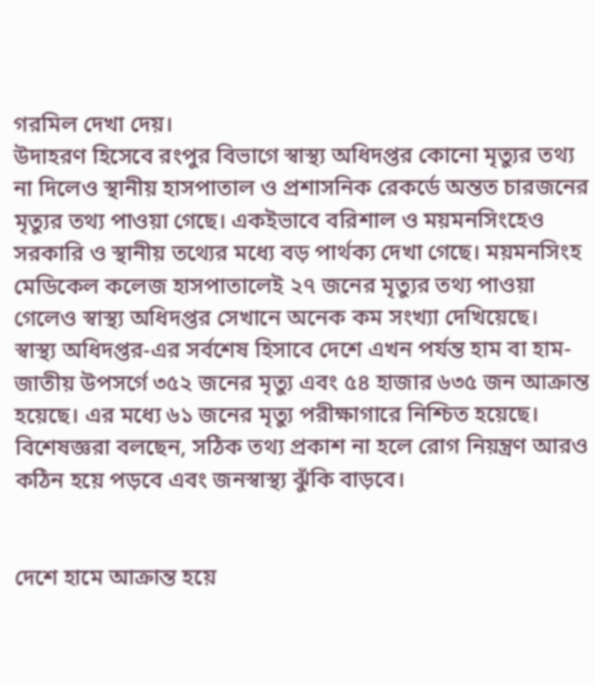গরমিল দেখা দেয়।
উদাহরণ হিসেবে রংপুর বিভাগে স্বাস্থ্য অধিদপ্তর কোনো মৃত্যুর তথ্য না দিলেও স্থানীয় হাসপাতাল ও প্রশাসনিক রেকর্ডে অন্তত চারজনের মৃত্যুর তথ্য পাওয়া গেছে। একইভাবে বরিশাল ও ময়মনসিংহেও সরকারি ও স্থানীয় তথ্যের মধ্যে বড় পার্থক্য দেখা গেছে। ময়মনসিংহ মেডিকেল কলেজ হাসপাতালেই ২৭ জনের মৃত্যুর তথ্য পাওয়া গেলেও স্বাস্থ্য অধিদপ্তর সেখানে অনেক কম সংখ্যা দেখিয়েছে।
স্বাস্থ্য অধিদপ্তর-এর সর্বশেষ হিসাবে দেশে এখন পর্যন্ত হাম বা হাম-জাতীয় উপসর্গে ৩৫২ জনের মৃত্যু এবং ৫৪ হাজার ৬৩৫ জন আক্রান্ত হয়েছে। এর মধ্যে ৬১ জনের মৃত্যু পরীক্ষাগারে নিশ্চিত হয়েছে। বিশেষজ্ঞরা বলছেন, সঠিক তথ্য প্রকাশ না হলে রোগ নিয়ন্ত্রণ আরও কঠিন হয়ে পড়বে এবং জনস্বাস্থ্য ঝুঁকি বাড়বে।


দেশে হামে আক্রান্ত হয়ে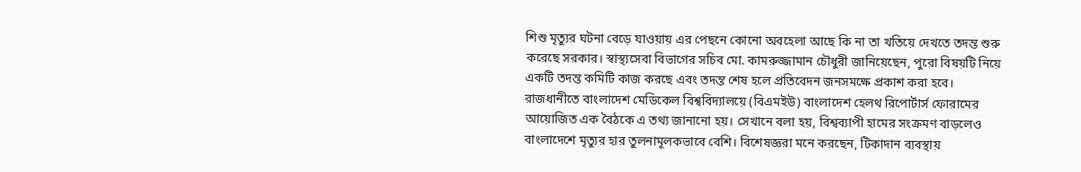শিশু মৃত্যুর ঘটনা বেড়ে যাওয়ায় এর পেছনে কোনো অবহেলা আছে কি না তা খতিয়ে দেখতে তদন্ত শুরু করেছে সরকার। স্বাস্থ্যসেবা বিভাগের সচিব মো. কামরুজ্জামান চৌধুরী জানিয়েছেন, পুরো বিষয়টি নিয়ে একটি তদন্ত কমিটি কাজ করছে এবং তদন্ত শেষ হলে প্রতিবেদন জনসমক্ষে প্রকাশ করা হবে।
রাজধানীতে বাংলাদেশ মেডিকেল বিশ্ববিদ্যালয়ে (বিএমইউ) বাংলাদেশ হেলথ রিপোর্টার্স ফোরামের আয়োজিত এক বৈঠকে এ তথ্য জানানো হয়। সেখানে বলা হয়, বিশ্বব্যাপী হামের সংক্রমণ বাড়লেও বাংলাদেশে মৃত্যুর হার তুলনামূলকভাবে বেশি। বিশেষজ্ঞরা মনে করছেন, টিকাদান ব্যবস্থায়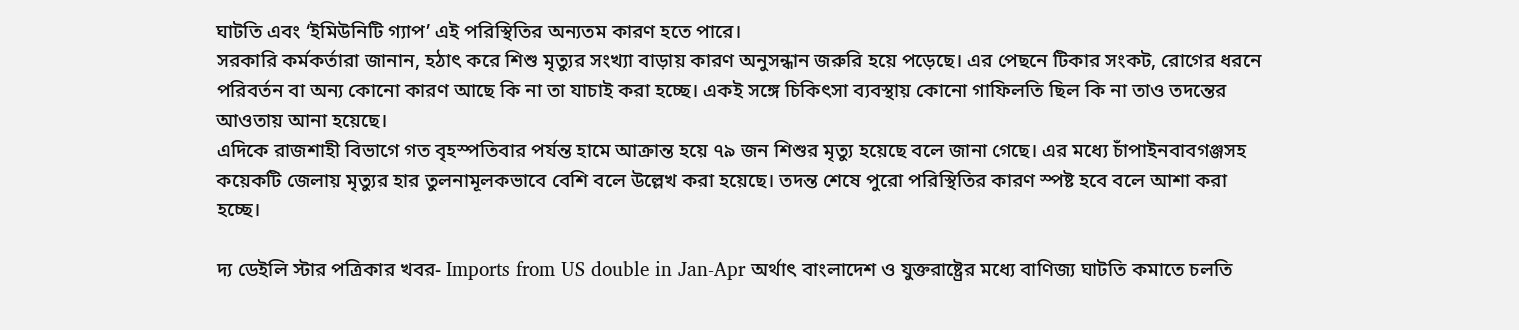ঘাটতি এবং ‘ইমিউনিটি গ্যাপ’ এই পরিস্থিতির অন্যতম কারণ হতে পারে।
সরকারি কর্মকর্তারা জানান, হঠাৎ করে শিশু মৃত্যুর সংখ্যা বাড়ায় কারণ অনুসন্ধান জরুরি হয়ে পড়েছে। এর পেছনে টিকার সংকট, রোগের ধরনে পরিবর্তন বা অন্য কোনো কারণ আছে কি না তা যাচাই করা হচ্ছে। একই সঙ্গে চিকিৎসা ব্যবস্থায় কোনো গাফিলতি ছিল কি না তাও তদন্তের আওতায় আনা হয়েছে।
এদিকে রাজশাহী বিভাগে গত বৃহস্পতিবার পর্যন্ত হামে আক্রান্ত হয়ে ৭৯ জন শিশুর মৃত্যু হয়েছে বলে জানা গেছে। এর মধ্যে চাঁপাইনবাবগঞ্জসহ কয়েকটি জেলায় মৃত্যুর হার তুলনামূলকভাবে বেশি বলে উল্লেখ করা হয়েছে। তদন্ত শেষে পুরো পরিস্থিতির কারণ স্পষ্ট হবে বলে আশা করা হচ্ছে।

দ্য ডেইলি স্টার পত্রিকার খবর- Imports from US double in Jan-Apr অর্থাৎ বাংলাদেশ ও যুক্তরাষ্ট্রের মধ্যে বাণিজ্য ঘাটতি কমাতে চলতি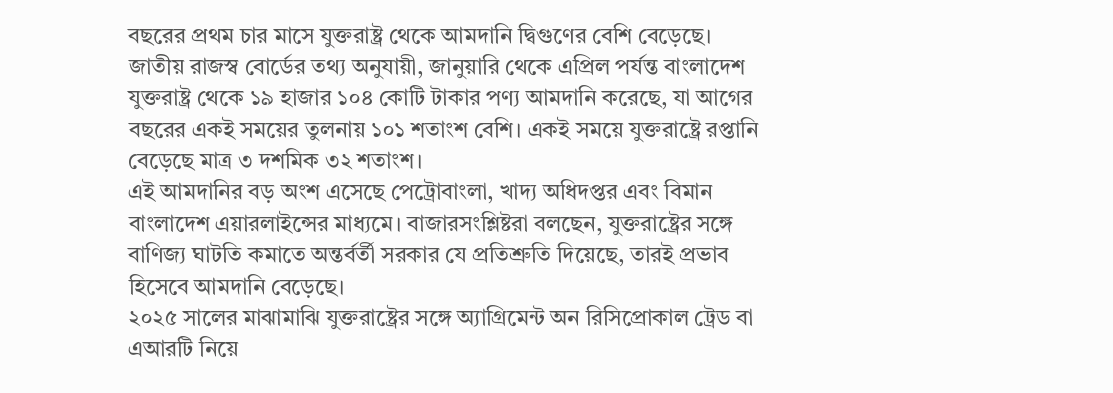বছরের প্রথম চার মাসে যুক্তরাষ্ট্র থেকে আমদানি দ্বিগুণের বেশি বেড়েছে। জাতীয় রাজস্ব বোর্ডের তথ্য অনুযায়ী, জানুয়ারি থেকে এপ্রিল পর্যন্ত বাংলাদেশ যুক্তরাষ্ট্র থেকে ১৯ হাজার ১০৪ কোটি টাকার পণ্য আমদানি করেছে, যা আগের বছরের একই সময়ের তুলনায় ১০১ শতাংশ বেশি। একই সময়ে যুক্তরাষ্ট্রে রপ্তানি বেড়েছে মাত্র ৩ দশমিক ৩২ শতাংশ।
এই আমদানির বড় অংশ এসেছে পেট্রোবাংলা, খাদ্য অধিদপ্তর এবং বিমান বাংলাদেশ এয়ারলাইন্সের মাধ্যমে। বাজারসংশ্লিষ্টরা বলছেন, যুক্তরাষ্ট্রের সঙ্গে বাণিজ্য ঘাটতি কমাতে অন্তর্বর্তী সরকার যে প্রতিশ্রুতি দিয়েছে, তারই প্রভাব হিসেবে আমদানি বেড়েছে।
২০২৫ সালের মাঝামাঝি যুক্তরাষ্ট্রের সঙ্গে অ্যাগ্রিমেন্ট অন রিসিপ্রোকাল ট্রেড বা এআরটি নিয়ে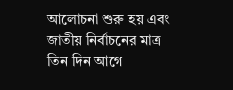আলোচনা শুরু হয় এবং জাতীয় নির্বাচনের মাত্র তিন দিন আগে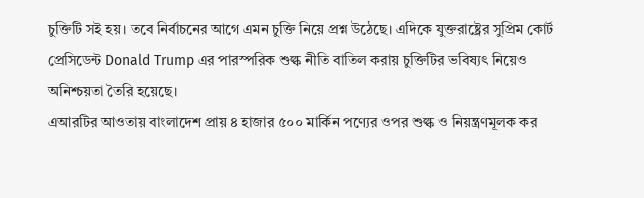চুক্তিটি সই হয়। তবে নির্বাচনের আগে এমন চুক্তি নিয়ে প্রশ্ন উঠেছে। এদিকে যুক্তরাষ্ট্রের সুপ্রিম কোর্ট প্রেসিডেন্ট Donald Trump এর পারস্পরিক শুল্ক নীতি বাতিল করায় চুক্তিটির ভবিষ্যৎ নিয়েও অনিশ্চয়তা তৈরি হয়েছে।
এআরটির আওতায় বাংলাদেশ প্রায় ৪ হাজার ৫০০ মার্কিন পণ্যের ওপর শুল্ক ও নিয়ন্ত্রণমূলক কর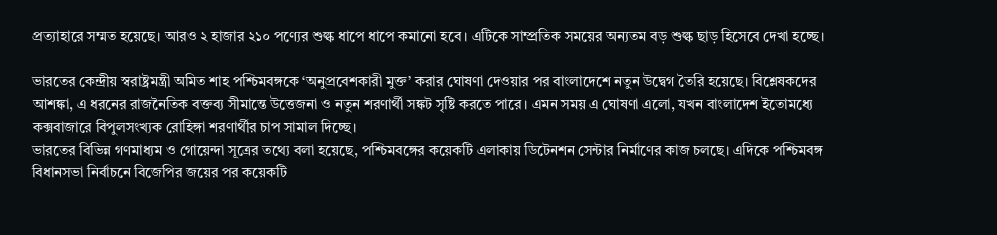প্রত্যাহারে সম্মত হয়েছে। আরও ২ হাজার ২১০ পণ্যের শুল্ক ধাপে ধাপে কমানো হবে। এটিকে সাম্প্রতিক সময়ের অন্যতম বড় শুল্ক ছাড় হিসেবে দেখা হচ্ছে।

ভারতের কেন্দ্রীয় স্বরাষ্ট্রমন্ত্রী অমিত শাহ পশ্চিমবঙ্গকে ‘অনুপ্রবেশকারী মুক্ত’ করার ঘোষণা দেওয়ার পর বাংলাদেশে নতুন উদ্বেগ তৈরি হয়েছে। বিশ্লেষকদের আশঙ্কা, এ ধরনের রাজনৈতিক বক্তব্য সীমান্তে উত্তেজনা ও নতুন শরণার্থী সঙ্কট সৃষ্টি করতে পারে। এমন সময় এ ঘোষণা এলো, যখন বাংলাদেশ ইতোমধ্যে কক্সবাজারে বিপুলসংখ্যক রোহিঙ্গা শরণার্থীর চাপ সামাল দিচ্ছে।
ভারতের বিভিন্ন গণমাধ্যম ও গোয়েন্দা সূত্রের তথ্যে বলা হয়েছে, পশ্চিমবঙ্গের কয়েকটি এলাকায় ডিটেনশন সেন্টার নির্মাণের কাজ চলছে। এদিকে পশ্চিমবঙ্গ বিধানসভা নির্বাচনে বিজেপির জয়ের পর কয়েকটি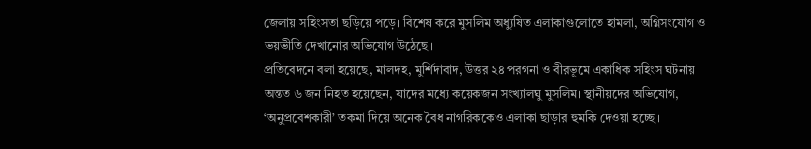জেলায় সহিংসতা ছড়িয়ে পড়ে। বিশেষ করে মুসলিম অধ্যুষিত এলাকাগুলোতে হামলা, অগ্নিসংযোগ ও ভয়ভীতি দেখানোর অভিযোগ উঠেছে।
প্রতিবেদনে বলা হয়েছে, মালদহ, মুর্শিদাবাদ, উত্তর ২৪ পরগনা ও বীরভূমে একাধিক সহিংস ঘটনায় অন্তত ৬ জন নিহত হয়েছেন, যাদের মধ্যে কয়েকজন সংখ্যালঘু মুসলিম। স্থানীয়দের অভিযোগ, ‘অনুপ্রবেশকারী’ তকমা দিয়ে অনেক বৈধ নাগরিককেও এলাকা ছাড়ার হুমকি দেওয়া হচ্ছে।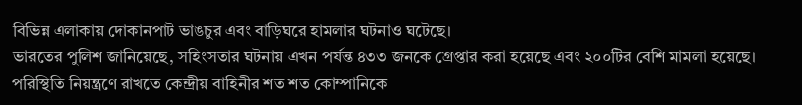বিভিন্ন এলাকায় দোকানপাট ভাঙচুর এবং বাড়িঘরে হামলার ঘটনাও ঘটেছে।
ভারতের পুলিশ জানিয়েছে, সহিংসতার ঘটনায় এখন পর্যন্ত ৪৩৩ জনকে গ্রেপ্তার করা হয়েছে এবং ২০০টির বেশি মামলা হয়েছে। পরিস্থিতি নিয়ন্ত্রণে রাখতে কেন্দ্রীয় বাহিনীর শত শত কোম্পানিকে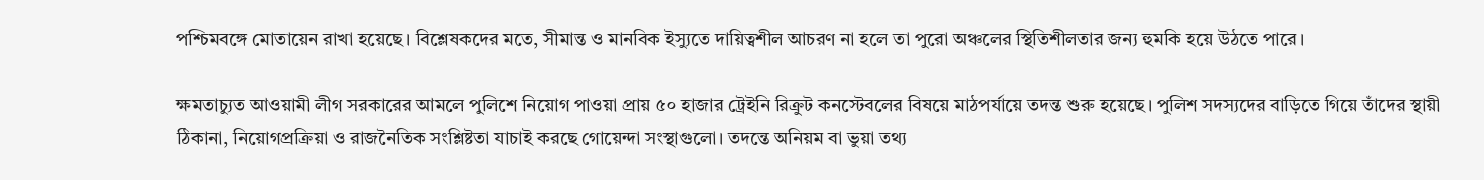পশ্চিমবঙ্গে মোতায়েন রাখা হয়েছে। বিশ্লেষকদের মতে, সীমান্ত ও মানবিক ইস্যুতে দায়িত্বশীল আচরণ না হলে তা পুরো অঞ্চলের স্থিতিশীলতার জন্য হুমকি হয়ে উঠতে পারে।

ক্ষমতাচ্যুত আওয়ামী লীগ সরকারের আমলে পুলিশে নিয়োগ পাওয়া প্রায় ৫০ হাজার ট্রেইনি রিক্রুট কনস্টেবলের বিষয়ে মাঠপর্যায়ে তদন্ত শুরু হয়েছে। পুলিশ সদস্যদের বাড়িতে গিয়ে তাঁদের স্থায়ী ঠিকানা, নিয়োগপ্রক্রিয়া ও রাজনৈতিক সংশ্লিষ্টতা যাচাই করছে গোয়েন্দা সংস্থাগুলো। তদন্তে অনিয়ম বা ভুয়া তথ্য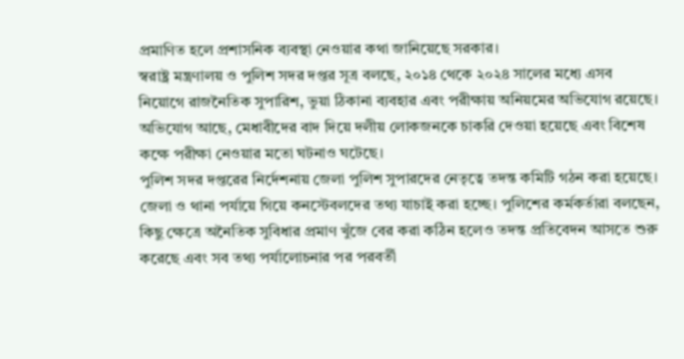প্রমাণিত হলে প্রশাসনিক ব্যবস্থা নেওয়ার কথা জানিয়েছে সরকার।
স্বরাষ্ট্র মন্ত্রণালয় ও পুলিশ সদর দপ্তর সূত্র বলছে, ২০১৪ থেকে ২০২৪ সালের মধ্যে এসব নিয়োগে রাজনৈতিক সুপারিশ, ভুয়া ঠিকানা ব্যবহার এবং পরীক্ষায় অনিয়মের অভিযোগ রয়েছে। অভিযোগ আছে, মেধাবীদের বাদ দিয়ে দলীয় লোকজনকে চাকরি দেওয়া হয়েছে এবং বিশেষ কক্ষে পরীক্ষা নেওয়ার মতো ঘটনাও ঘটেছে।
পুলিশ সদর দপ্তরের নির্দেশনায় জেলা পুলিশ সুপারদের নেতৃত্বে তদন্ত কমিটি গঠন করা হয়েছে। জেলা ও থানা পর্যায়ে গিয়ে কনস্টেবলদের তথ্য যাচাই করা হচ্ছে। পুলিশের কর্মকর্তারা বলছেন, কিছু ক্ষেত্রে অনৈতিক সুবিধার প্রমাণ খুঁজে বের করা কঠিন হলেও তদন্ত প্রতিবেদন আসতে শুরু করেছে এবং সব তথ্য পর্যালোচনার পর পরবর্তী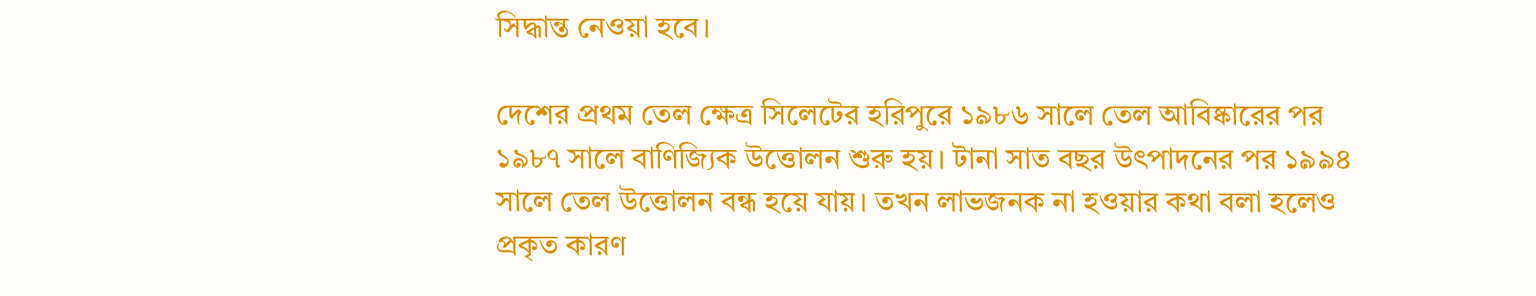সিদ্ধান্ত নেওয়া হবে।

দেশের প্রথম তেল ক্ষেত্র সিলেটের হরিপুরে ১৯৮৬ সালে তেল আবিষ্কারের পর ১৯৮৭ সালে বাণিজ্যিক উত্তোলন শুরু হয়। টানা সাত বছর উৎপাদনের পর ১৯৯৪ সালে তেল উত্তোলন বন্ধ হয়ে যায়। তখন লাভজনক না হওয়ার কথা বলা হলেও প্রকৃত কারণ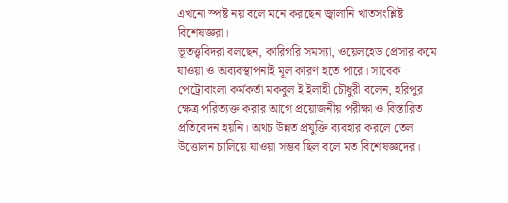এখনো স্পষ্ট নয় বলে মনে করছেন জ্বালানি খাতসংশ্লিষ্ট বিশেষজ্ঞরা।
ভূতত্ত্ববিদরা বলছেন, কারিগরি সমস্যা, ওয়েলহেড প্রেসার কমে যাওয়া ও অব্যবস্থাপনাই মূল কারণ হতে পারে। সাবেক পেট্রোবাংলা কর্মকর্তা মকবুল ই ইলাহী চৌধুরী বলেন, হরিপুর ক্ষেত্র পরিত্যক্ত করার আগে প্রয়োজনীয় পরীক্ষা ও বিস্তারিত প্রতিবেদন হয়নি। অথচ উন্নত প্রযুক্তি ব্যবহার করলে তেল উত্তোলন চালিয়ে যাওয়া সম্ভব ছিল বলে মত বিশেষজ্ঞদের।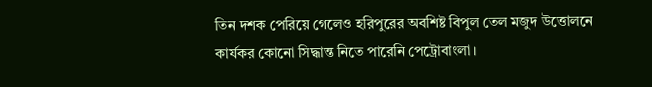তিন দশক পেরিয়ে গেলেও হরিপুরের অবশিষ্ট বিপুল তেল মজুদ উত্তোলনে কার্যকর কোনো সিদ্ধান্ত নিতে পারেনি পেট্রোবাংলা।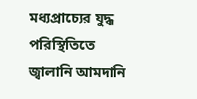মধ্যপ্রাচ্যের যুদ্ধ পরিস্থিতিতে জ্বালানি আমদানি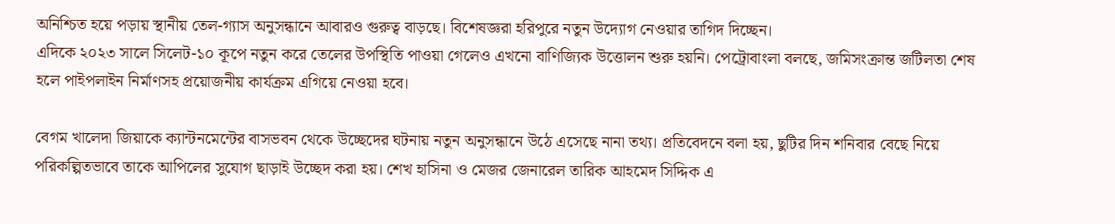অনিশ্চিত হয়ে পড়ায় স্থানীয় তেল-গ্যাস অনুসন্ধানে আবারও গুরুত্ব বাড়ছে। বিশেষজ্ঞরা হরিপুরে নতুন উদ্যোগ নেওয়ার তাগিদ দিচ্ছেন।
এদিকে ২০২৩ সালে সিলেট-১০ কূপে নতুন করে তেলের উপস্থিতি পাওয়া গেলেও এখনো বাণিজ্যিক উত্তোলন শুরু হয়নি। পেট্রোবাংলা বলছে, জমিসংক্রান্ত জটিলতা শেষ হলে পাইপলাইন নির্মাণসহ প্রয়োজনীয় কার্যক্রম এগিয়ে নেওয়া হবে।

বেগম খালেদা জিয়াকে ক্যান্টনমেন্টের বাসভবন থেকে উচ্ছেদের ঘটনায় নতুন অনুসন্ধানে উঠে এসেছে নানা তথ্য। প্রতিবেদনে বলা হয়, ছুটির দিন শনিবার বেছে নিয়ে পরিকল্পিতভাবে তাকে আপিলের সুযোগ ছাড়াই উচ্ছেদ করা হয়। শেখ হাসিনা ও মেজর জেনারেল তারিক আহমেদ সিদ্দিক এ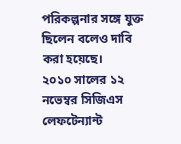পরিকল্পনার সঙ্গে যুক্ত ছিলেন বলেও দাবি করা হয়েছে।
২০১০ সালের ১২ নভেম্বর সিজিএস লেফটেন্যান্ট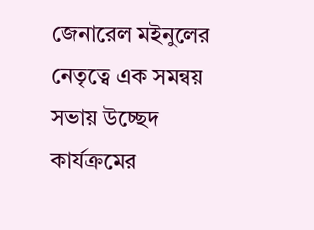জেনারেল মইনুলের নেতৃত্বে এক সমন্বয় সভায় উচ্ছেদ কার্যক্রমের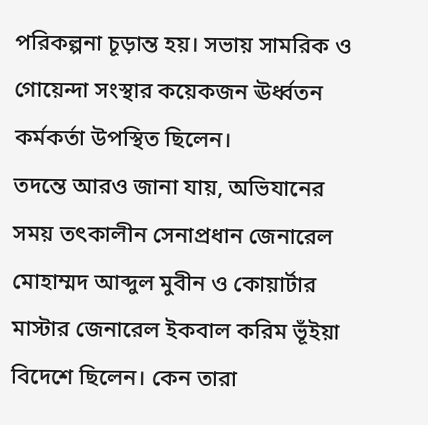পরিকল্পনা চূড়ান্ত হয়। সভায় সামরিক ও গোয়েন্দা সংস্থার কয়েকজন ঊর্ধ্বতন কর্মকর্তা উপস্থিত ছিলেন।
তদন্তে আরও জানা যায়, অভিযানের সময় তৎকালীন সেনাপ্রধান জেনারেল মোহাম্মদ আব্দুল মুবীন ও কোয়ার্টার মাস্টার জেনারেল ইকবাল করিম ভূঁইয়া বিদেশে ছিলেন। কেন তারা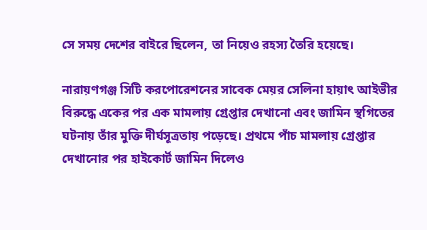সে সময় দেশের বাইরে ছিলেন, তা নিয়েও রহস্য তৈরি হয়েছে।

নারায়ণগঞ্জ সিটি করপোরেশনের সাবেক মেয়র সেলিনা হায়াৎ আইভীর বিরুদ্ধে একের পর এক মামলায় গ্রেপ্তার দেখানো এবং জামিন স্থগিতের ঘটনায় তাঁর মুক্তি দীর্ঘসূত্রতায় পড়েছে। প্রথমে পাঁচ মামলায় গ্রেপ্তার দেখানোর পর হাইকোর্ট জামিন দিলেও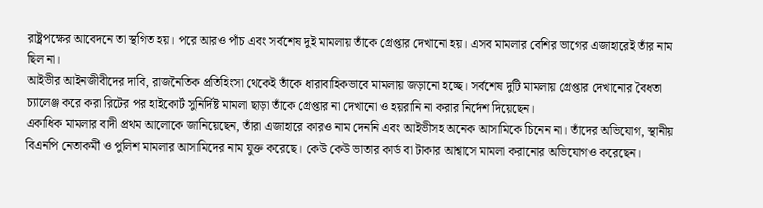রাষ্ট্রপক্ষের আবেদনে তা স্থগিত হয়। পরে আরও পাঁচ এবং সর্বশেষ দুই মামলায় তাঁকে গ্রেপ্তার দেখানো হয়। এসব মামলার বেশির ভাগের এজাহারেই তাঁর নাম ছিল না।
আইভীর আইনজীবীদের দাবি, রাজনৈতিক প্রতিহিংসা থেকেই তাঁকে ধারাবাহিকভাবে মামলায় জড়ানো হচ্ছে। সর্বশেষ দুটি মামলায় গ্রেপ্তার দেখানোর বৈধতা চ্যালেঞ্জ করে করা রিটের পর হাইকোর্ট সুনির্দিষ্ট মামলা ছাড়া তাঁকে গ্রেপ্তার না দেখানো ও হয়রানি না করার নির্দেশ দিয়েছেন।
একাধিক মামলার বাদী প্রথম আলোকে জানিয়েছেন, তাঁরা এজাহারে কারও নাম দেননি এবং আইভীসহ অনেক আসামিকে চিনেন না। তাঁদের অভিযোগ, স্থানীয় বিএনপি নেতাকর্মী ও পুলিশ মামলার আসামিদের নাম যুক্ত করেছে। কেউ কেউ ভাতার কার্ড বা টাকার আশ্বাসে মামলা করানোর অভিযোগও করেছেন।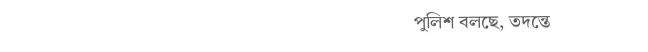পুলিশ বলছে, তদন্তে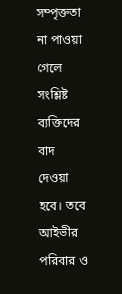সম্পৃক্ততা না পাওয়া গেলে সংশ্লিষ্ট ব্যক্তিদের বাদ দেওয়া হবে। তবে আইভীর পরিবার ও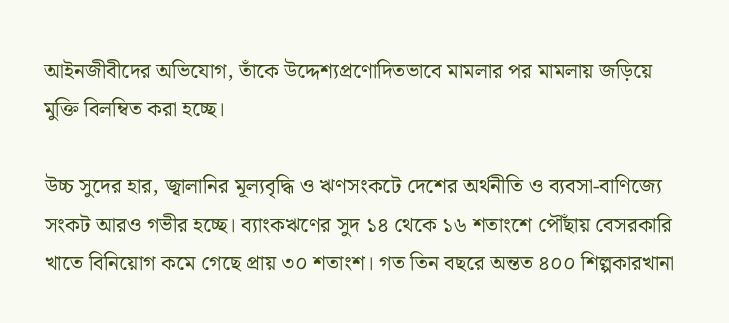আইনজীবীদের অভিযোগ, তাঁকে উদ্দেশ্যপ্রণোদিতভাবে মামলার পর মামলায় জড়িয়ে মুক্তি বিলম্বিত করা হচ্ছে।

উচ্চ সুদের হার, জ্বালানির মূল্যবৃদ্ধি ও ঋণসংকটে দেশের অর্থনীতি ও ব্যবসা-বাণিজ্যে সংকট আরও গভীর হচ্ছে। ব্যাংকঋণের সুদ ১৪ থেকে ১৬ শতাংশে পৌঁছায় বেসরকারি খাতে বিনিয়োগ কমে গেছে প্রায় ৩০ শতাংশ। গত তিন বছরে অন্তত ৪০০ শিল্পকারখানা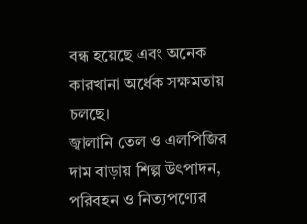বন্ধ হয়েছে এবং অনেক কারখানা অর্ধেক সক্ষমতায় চলছে।
জ্বালানি তেল ও এলপিজির দাম বাড়ায় শিল্প উৎপাদন, পরিবহন ও নিত্যপণ্যের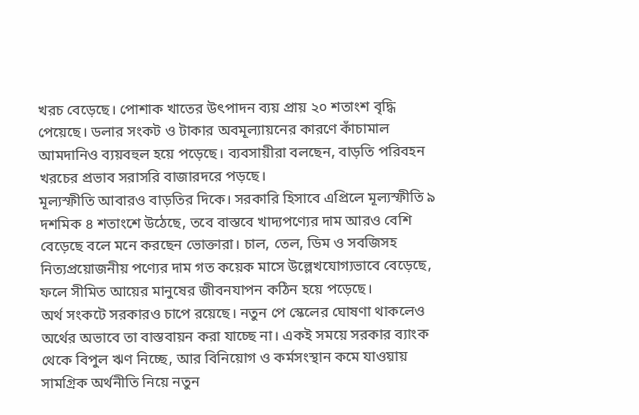খরচ বেড়েছে। পোশাক খাতের উৎপাদন ব্যয় প্রায় ২০ শতাংশ বৃদ্ধি পেয়েছে। ডলার সংকট ও টাকার অবমূল্যায়নের কারণে কাঁচামাল আমদানিও ব্যয়বহুল হয়ে পড়েছে। ব্যবসায়ীরা বলছেন, বাড়তি পরিবহন খরচের প্রভাব সরাসরি বাজারদরে পড়ছে।
মূল্যস্ফীতি আবারও বাড়তির দিকে। সরকারি হিসাবে এপ্রিলে মূল্যস্ফীতি ৯ দশমিক ৪ শতাংশে উঠেছে, তবে বাস্তবে খাদ্যপণ্যের দাম আরও বেশি বেড়েছে বলে মনে করছেন ভোক্তারা। চাল, তেল, ডিম ও সবজিসহ নিত্যপ্রয়োজনীয় পণ্যের দাম গত কয়েক মাসে উল্লেখযোগ্যভাবে বেড়েছে, ফলে সীমিত আয়ের মানুষের জীবনযাপন কঠিন হয়ে পড়েছে।
অর্থ সংকটে সরকারও চাপে রয়েছে। নতুন পে স্কেলের ঘোষণা থাকলেও অর্থের অভাবে তা বাস্তবায়ন করা যাচ্ছে না। একই সময়ে সরকার ব্যাংক থেকে বিপুল ঋণ নিচ্ছে, আর বিনিয়োগ ও কর্মসংস্থান কমে যাওয়ায় সামগ্রিক অর্থনীতি নিয়ে নতুন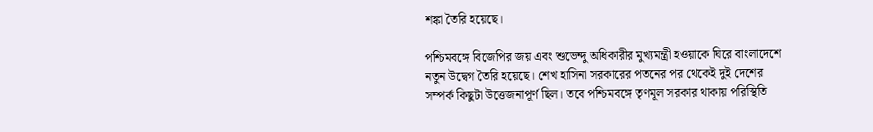শঙ্কা তৈরি হয়েছে।

পশ্চিমবঙ্গে বিজেপির জয় এবং শুভেন্দু অধিকারীর মুখ্যমন্ত্রী হওয়াকে ঘিরে বাংলাদেশে নতুন উদ্বেগ তৈরি হয়েছে। শেখ হাসিনা সরকারের পতনের পর থেকেই দুই দেশের সম্পর্ক কিছুটা উত্তেজনাপূর্ণ ছিল। তবে পশ্চিমবঙ্গে তৃণমূল সরকার থাকায় পরিস্থিতি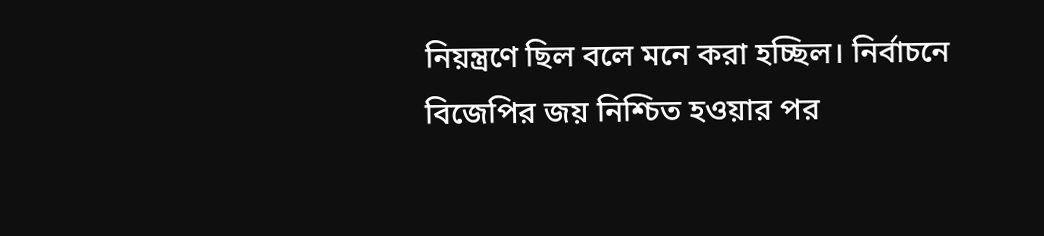নিয়ন্ত্রণে ছিল বলে মনে করা হচ্ছিল। নির্বাচনে বিজেপির জয় নিশ্চিত হওয়ার পর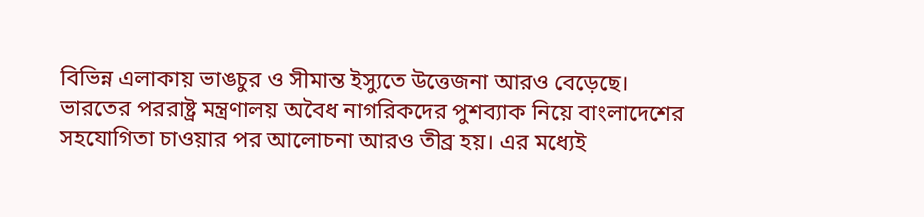বিভিন্ন এলাকায় ভাঙচুর ও সীমান্ত ইস্যুতে উত্তেজনা আরও বেড়েছে।
ভারতের পররাষ্ট্র মন্ত্রণালয় অবৈধ নাগরিকদের পুশব্যাক নিয়ে বাংলাদেশের সহযোগিতা চাওয়ার পর আলোচনা আরও তীব্র হয়। এর মধ্যেই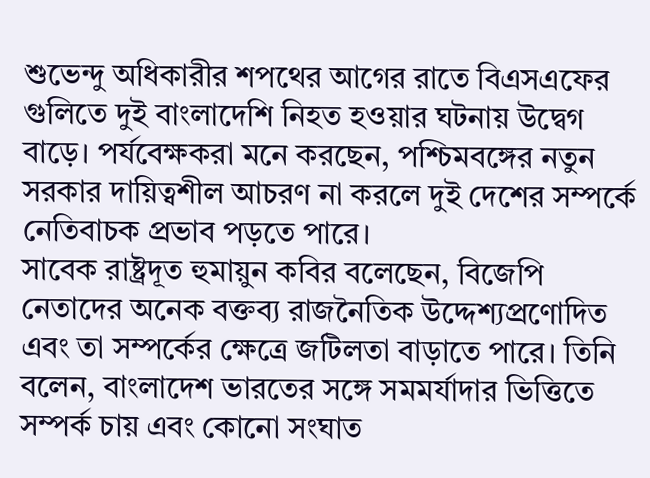শুভেন্দু অধিকারীর শপথের আগের রাতে বিএসএফের গুলিতে দুই বাংলাদেশি নিহত হওয়ার ঘটনায় উদ্বেগ বাড়ে। পর্যবেক্ষকরা মনে করছেন, পশ্চিমবঙ্গের নতুন সরকার দায়িত্বশীল আচরণ না করলে দুই দেশের সম্পর্কে নেতিবাচক প্রভাব পড়তে পারে।
সাবেক রাষ্ট্রদূত হুমায়ুন কবির বলেছেন, বিজেপি নেতাদের অনেক বক্তব্য রাজনৈতিক উদ্দেশ্যপ্রণোদিত এবং তা সম্পর্কের ক্ষেত্রে জটিলতা বাড়াতে পারে। তিনি বলেন, বাংলাদেশ ভারতের সঙ্গে সমমর্যাদার ভিত্তিতে সম্পর্ক চায় এবং কোনো সংঘাত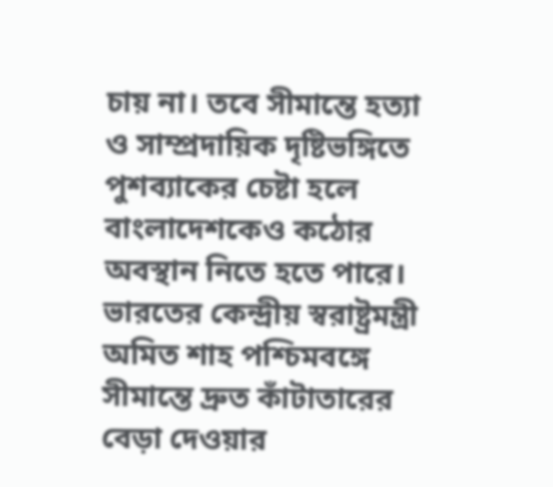চায় না। তবে সীমান্তে হত্যা ও সাম্প্রদায়িক দৃষ্টিভঙ্গিতে পুশব্যাকের চেষ্টা হলে বাংলাদেশকেও কঠোর অবস্থান নিতে হতে পারে।
ভারতের কেন্দ্রীয় স্বরাষ্ট্রমন্ত্রী অমিত শাহ পশ্চিমবঙ্গে সীমান্তে দ্রুত কাঁটাতারের বেড়া দেওয়ার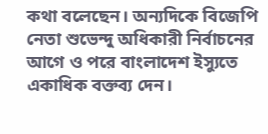কথা বলেছেন। অন্যদিকে বিজেপি নেতা শুভেন্দু অধিকারী নির্বাচনের আগে ও পরে বাংলাদেশ ইস্যুতে একাধিক বক্তব্য দেন।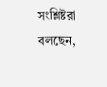সংশ্লিষ্টরা বলছেন,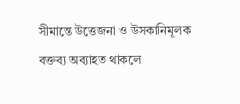সীমান্তে উত্তেজনা ও উসকানিমূলক বক্তব্য অব্যাহত থাকলে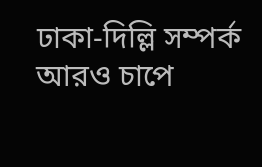ঢাকা-দিল্লি সম্পর্ক আরও চাপে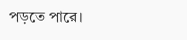পড়তে পারে।